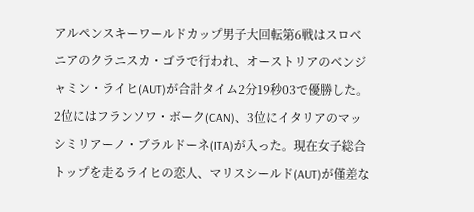アルペンスキーワールドカップ男子大回転第6戦はスロベニアのクラニスカ・ゴラで行われ、オーストリアのベンジャミン・ライヒ(AUT)が合計タイム2分19秒03で優勝した。2位にはフランソワ・ボーク(CAN)、3位にイタリアのマッシミリアーノ・ブラルドーネ(ITA)が入った。現在女子総合トップを走るライヒの恋人、マリスシールド(AUT)が僅差な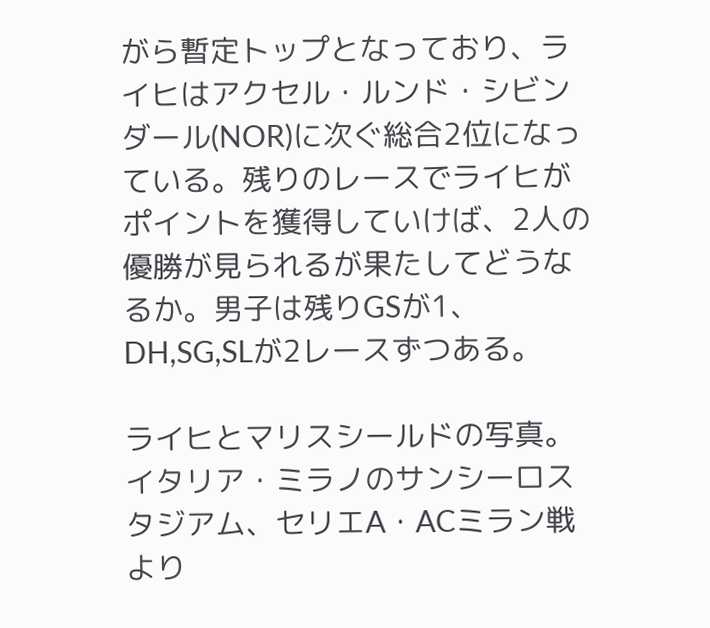がら暫定トップとなっており、ライヒはアクセル・ルンド・シビンダール(NOR)に次ぐ総合2位になっている。残りのレースでライヒがポイントを獲得していけば、2人の優勝が見られるが果たしてどうなるか。男子は残りGSが1、DH,SG,SLが2レースずつある。

ライヒとマリスシールドの写真。イタリア・ミラノのサンシーロスタジアム、セリエA・ACミラン戦より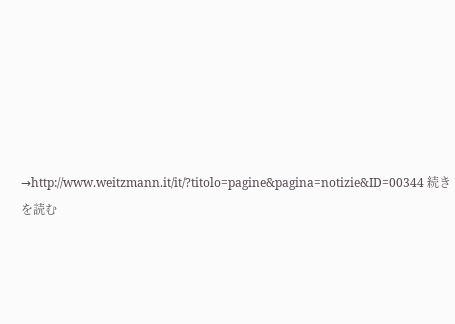→http://www.weitzmann.it/it/?titolo=pagine&pagina=notizie&ID=00344 続きを読む